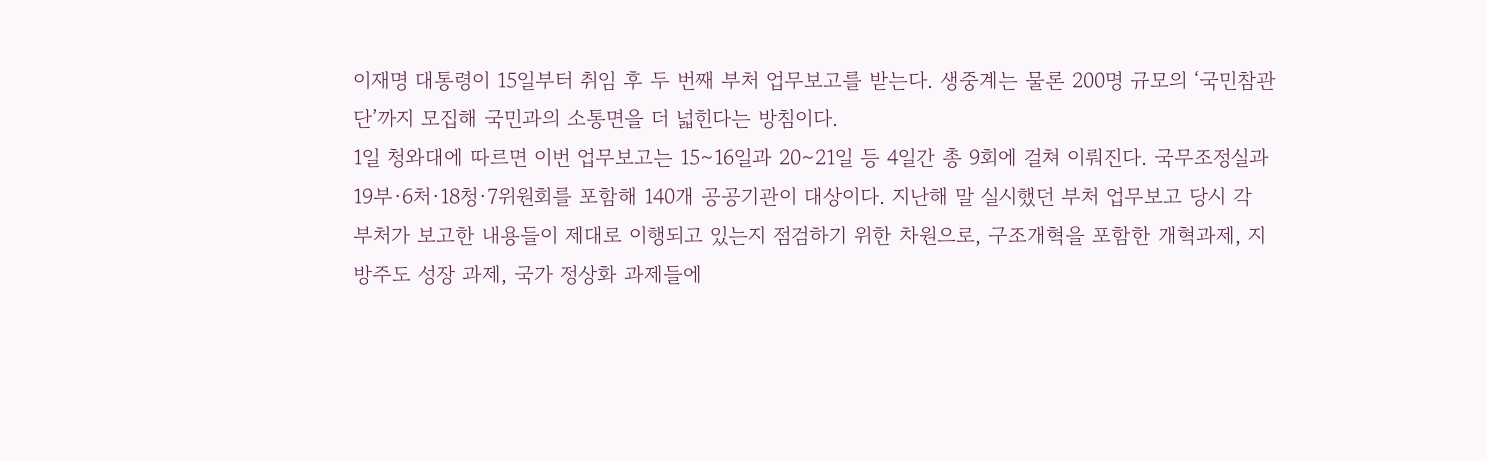이재명 대통령이 15일부터 취임 후 두 번째 부처 업무보고를 받는다. 생중계는 물론 200명 규모의 ‘국민참관단’까지 모집해 국민과의 소통면을 더 넓힌다는 방침이다.
1일 청와대에 따르면 이번 업무보고는 15∼16일과 20∼21일 등 4일간 총 9회에 걸쳐 이뤄진다. 국무조정실과 19부·6처·18청·7위원회를 포함해 140개 공공기관이 대상이다. 지난해 말 실시했던 부처 업무보고 당시 각 부처가 보고한 내용들이 제대로 이행되고 있는지 점검하기 위한 차원으로, 구조개혁을 포함한 개혁과제, 지방주도 성장 과제, 국가 정상화 과제들에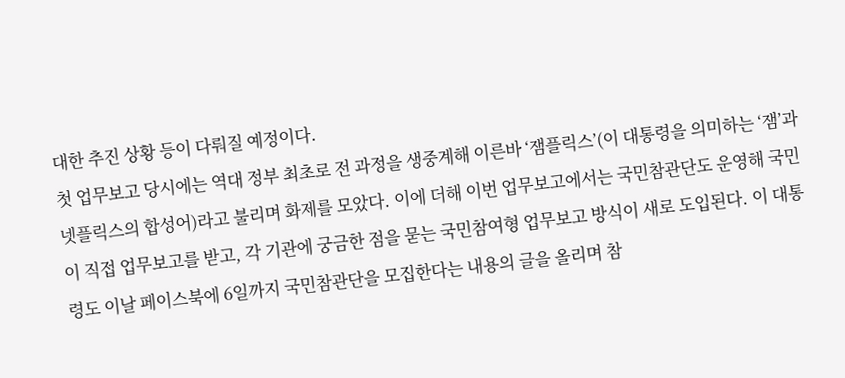대한 추진 상황 등이 다뤄질 예정이다.
첫 업무보고 당시에는 역대 정부 최초로 전 과정을 생중계해 이른바 ‘잼플릭스’(이 대통령을 의미하는 ‘잼’과 넷플릭스의 합성어)라고 불리며 화제를 모았다. 이에 더해 이번 업무보고에서는 국민참관단도 운영해 국민이 직접 업무보고를 받고, 각 기관에 궁금한 점을 묻는 국민참여형 업무보고 방식이 새로 도입된다. 이 대통령도 이날 페이스북에 6일까지 국민참관단을 모집한다는 내용의 글을 올리며 참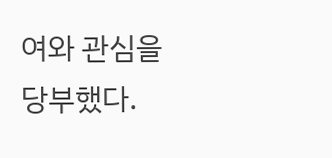여와 관심을 당부했다.